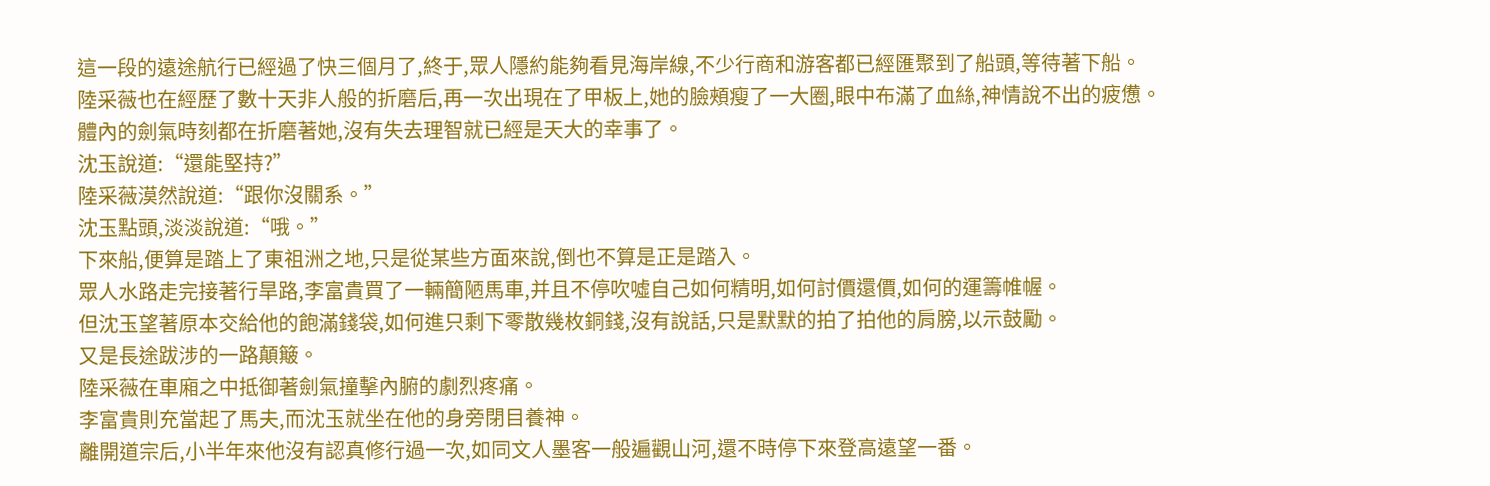這一段的遠途航行已經過了快三個月了,終于,眾人隱約能夠看見海岸線,不少行商和游客都已經匯聚到了船頭,等待著下船。
陸采薇也在經歷了數十天非人般的折磨后,再一次出現在了甲板上,她的臉頰瘦了一大圈,眼中布滿了血絲,神情說不出的疲憊。
體內的劍氣時刻都在折磨著她,沒有失去理智就已經是天大的幸事了。
沈玉說道:“還能堅持?”
陸采薇漠然說道:“跟你沒關系。”
沈玉點頭,淡淡說道:“哦。”
下來船,便算是踏上了東祖洲之地,只是從某些方面來說,倒也不算是正是踏入。
眾人水路走完接著行旱路,李富貴買了一輛簡陋馬車,并且不停吹噓自己如何精明,如何討價還價,如何的運籌帷幄。
但沈玉望著原本交給他的飽滿錢袋,如何進只剩下零散幾枚銅錢,沒有說話,只是默默的拍了拍他的肩膀,以示鼓勵。
又是長途跋涉的一路顛簸。
陸采薇在車廂之中抵御著劍氣撞擊內腑的劇烈疼痛。
李富貴則充當起了馬夫,而沈玉就坐在他的身旁閉目養神。
離開道宗后,小半年來他沒有認真修行過一次,如同文人墨客一般遍觀山河,還不時停下來登高遠望一番。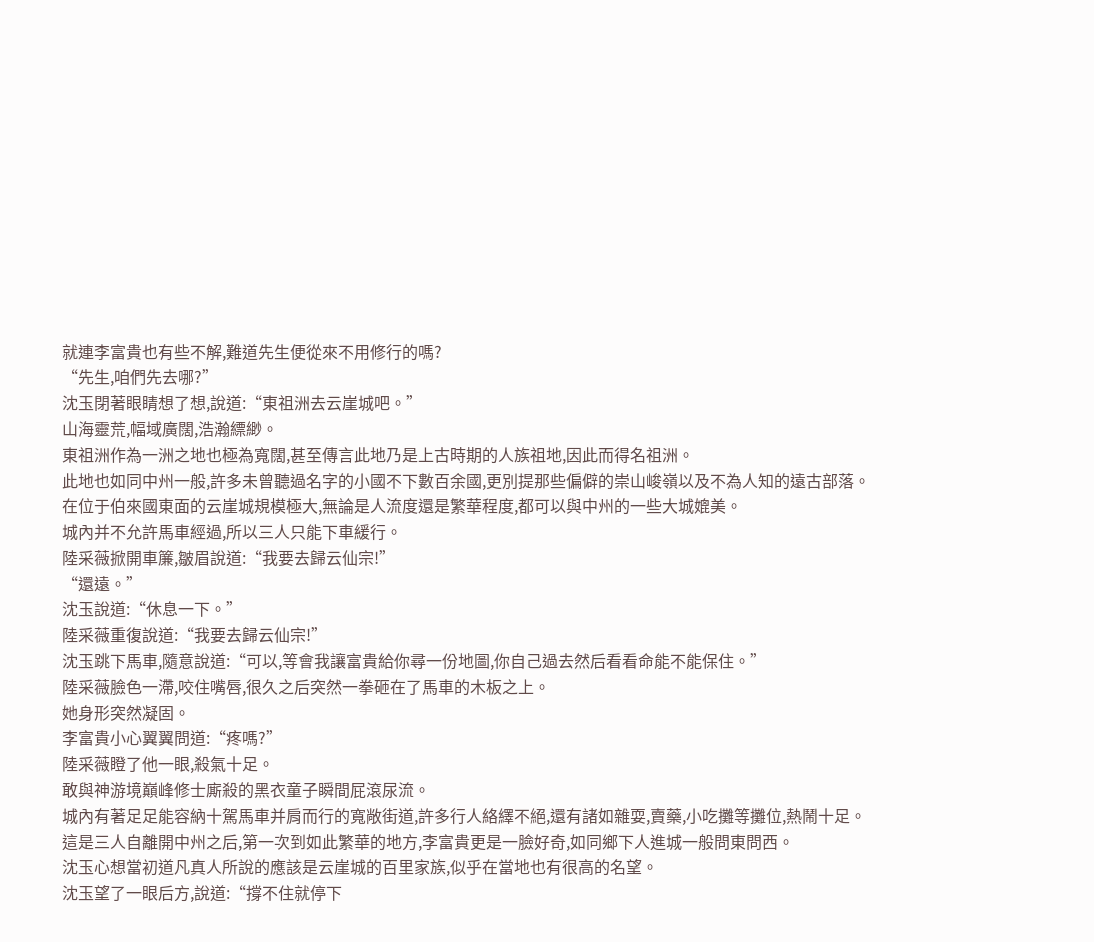就連李富貴也有些不解,難道先生便從來不用修行的嗎?
“先生,咱們先去哪?”
沈玉閉著眼睛想了想,說道:“東祖洲去云崖城吧。”
山海靈荒,幅域廣闊,浩瀚縹緲。
東祖洲作為一洲之地也極為寬闊,甚至傳言此地乃是上古時期的人族祖地,因此而得名祖洲。
此地也如同中州一般,許多未曾聽過名字的小國不下數百余國,更別提那些偏僻的崇山峻嶺以及不為人知的遠古部落。
在位于伯來國東面的云崖城規模極大,無論是人流度還是繁華程度,都可以與中州的一些大城媲美。
城內并不允許馬車經過,所以三人只能下車緩行。
陸采薇掀開車簾,皺眉說道:“我要去歸云仙宗!”
“還遠。”
沈玉說道:“休息一下。”
陸采薇重復說道:“我要去歸云仙宗!”
沈玉跳下馬車,隨意說道:“可以,等會我讓富貴給你尋一份地圖,你自己過去然后看看命能不能保住。”
陸采薇臉色一滯,咬住嘴唇,很久之后突然一拳砸在了馬車的木板之上。
她身形突然凝固。
李富貴小心翼翼問道:“疼嗎?”
陸采薇瞪了他一眼,殺氣十足。
敢與神游境巔峰修士廝殺的黑衣童子瞬間屁滾尿流。
城內有著足足能容納十駕馬車并肩而行的寬敞街道,許多行人絡繹不絕,還有諸如雜耍,賣藥,小吃攤等攤位,熱鬧十足。
這是三人自離開中州之后,第一次到如此繁華的地方,李富貴更是一臉好奇,如同鄉下人進城一般問東問西。
沈玉心想當初道凡真人所說的應該是云崖城的百里家族,似乎在當地也有很高的名望。
沈玉望了一眼后方,說道:“撐不住就停下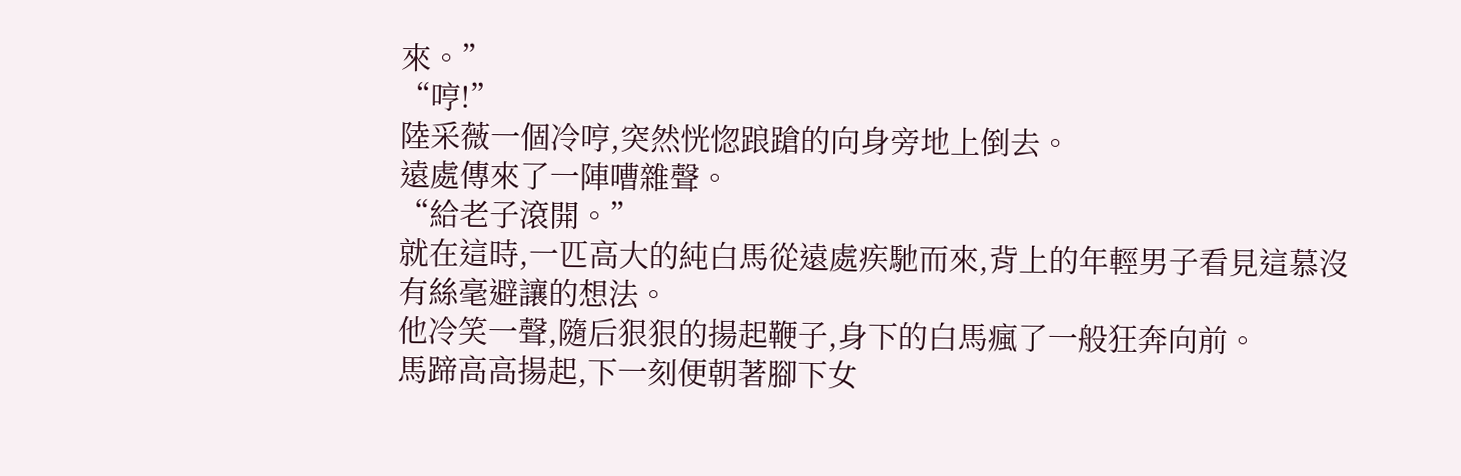來。”
“哼!”
陸采薇一個冷哼,突然恍惚踉蹌的向身旁地上倒去。
遠處傳來了一陣嘈雜聲。
“給老子滾開。”
就在這時,一匹高大的純白馬從遠處疾馳而來,背上的年輕男子看見這慕沒有絲毫避讓的想法。
他冷笑一聲,隨后狠狠的揚起鞭子,身下的白馬瘋了一般狂奔向前。
馬蹄高高揚起,下一刻便朝著腳下女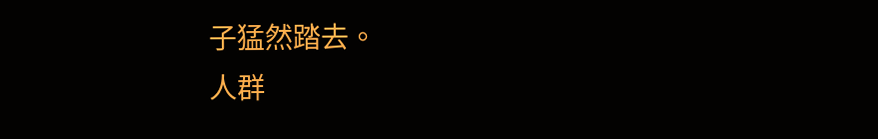子猛然踏去。
人群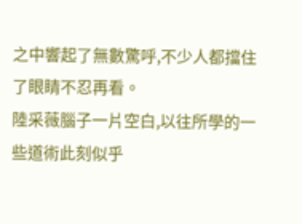之中響起了無數驚呼,不少人都擋住了眼睛不忍再看。
陸采薇腦子一片空白,以往所學的一些道術此刻似乎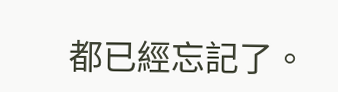都已經忘記了。